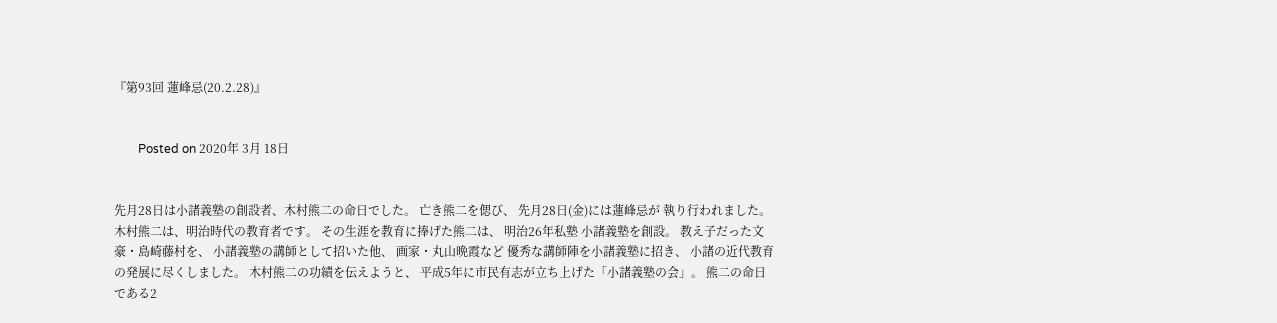『第93回 蓮峰忌(20.2.28)』


        Posted on 2020年 3月 18日


先月28日は小諸義塾の創設者、木村熊二の命日でした。 亡き熊二を偲び、 先月28日(金)には蓮峰忌が 執り行われました。
木村熊二は、明治時代の教育者です。 その生涯を教育に捧げた熊二は、 明治26年私塾 小諸義塾を創設。 教え子だった文豪・島崎藤村を、 小諸義塾の講師として招いた他、 画家・丸山晩霞など 優秀な講師陣を小諸義塾に招き、 小諸の近代教育の発展に尽くしました。 木村熊二の功績を伝えようと、 平成5年に市民有志が立ち上げた「小諸義塾の会」。 熊二の命日である2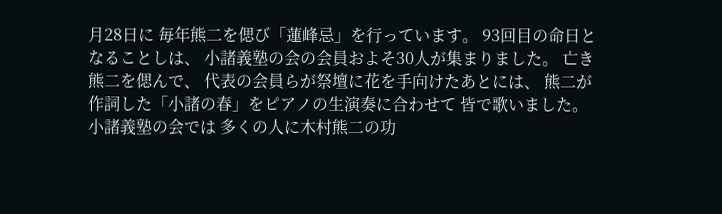月28日に 毎年熊二を偲び「蓮峰忌」を行っています。 93回目の命日となることしは、 小諸義塾の会の会員およそ30人が集まりました。 亡き熊二を偲んで、 代表の会員らが祭壇に花を手向けたあとには、 熊二が作詞した「小諸の春」をピアノの生演奏に合わせて 皆で歌いました。 小諸義塾の会では 多くの人に木村熊二の功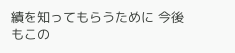績を知ってもらうために 今後もこの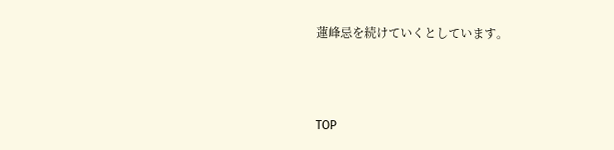蓮峰忌を続けていくとしています。



TOP